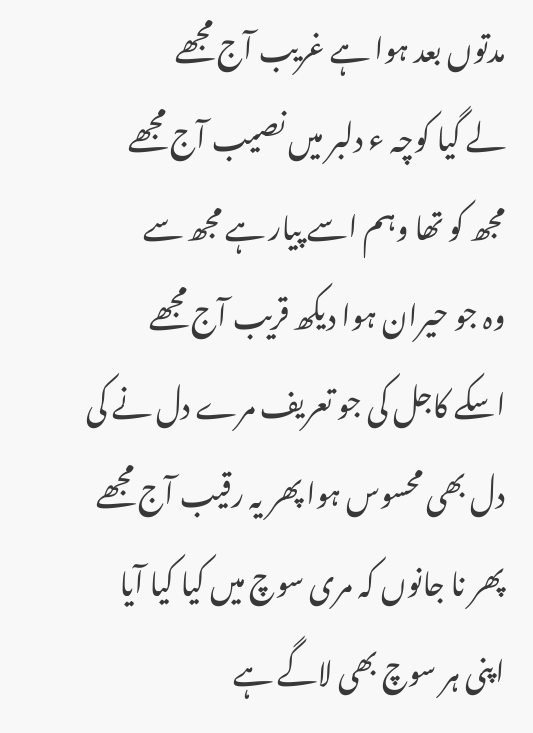مدتوں بعد ہوا ہے غریب آج مجھے
لے گیا کوچہ ء دلبر میں نصیب آج مجھے
مجھ کو تھا وہم اسے پیار ہے مجھ سے
وہ جو حیران ہوا دیکھ قریب آج مجھے
اسکے کاجل کی جو تعریف مرے دل نے کی
دل بھی محسوس ہوا پھر یہ رقیب آج مجھے
پھر نا جانوں کہ مری سوچ میں کیا کیا آیا
اپنی ہر سوچ بھی لاگے ہے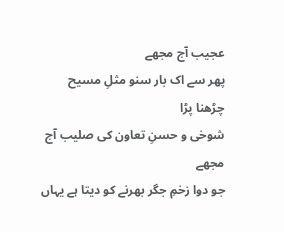عجیب آج مجھے
پھر سے اک بار سنو مثلِ مسیح چڑھنا پڑا
شوخی و حسنِ تعاون کی صلیب آج مجھے
جو دوا زخمِ جگر بھرنے کو دیتا ہے یہاں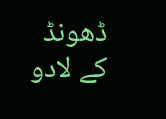ڈھونڈ کے لادو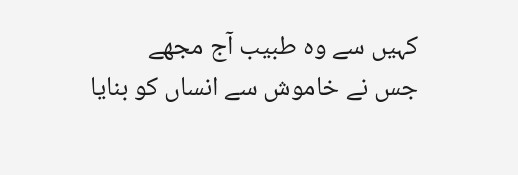کہیں سے وہ طبیب آج مجھے
جس نے خاموش سے انساں کو بنایا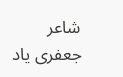شاعر
جعفری یاد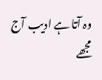وہ آتا ہے ادیب آج مجھے